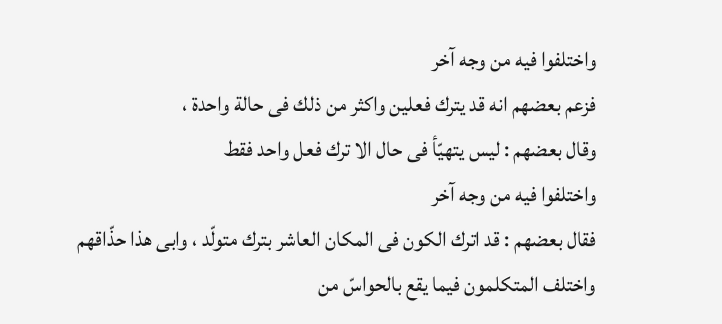واختلفوا فيه من وجه آخر
فزعم بعضهم انه قد يترك فعلين واكثر من ذلك فى حالة واحدة ،
وقال بعضهم : ليس يتهيّأ فى حال الا ترك فعل واحد فقط
واختلفوا فيه من وجه آخر
فقال بعضهم : قد اترك الكون فى المكان العاشر بترك متولّد ، وابى هذا حذّاقهم
واختلف المتكلمون فيما يقع بالحواسّ من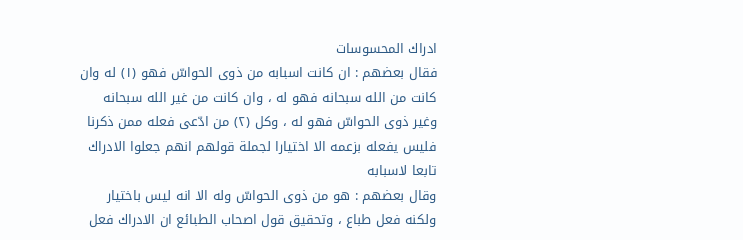ادراك المحسوسات
فقال بعضهم : ان كانت اسبابه من ذوى الحواسّ فهو (١) له وان كانت من الله سبحانه فهو له ، وان كانت من غير الله سبحانه وغير ذوى الحواسّ فهو له ، وكل (٢) من ادّعى فعله ممن ذكرنا فليس يفعله بزعمه الا اختيارا لجملة قولهم انهم جعلوا الادراك تابعا لاسبابه
وقال بعضهم : هو من ذوى الحواسّ وله الا انه ليس باختيار ولكنه فعل طباع ، وتحقيق قول اصحاب الطبائع ان الادراك فعل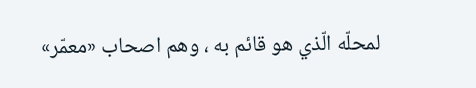لمحلّه الّذي هو قائم به ، وهم اصحاب «معمّر»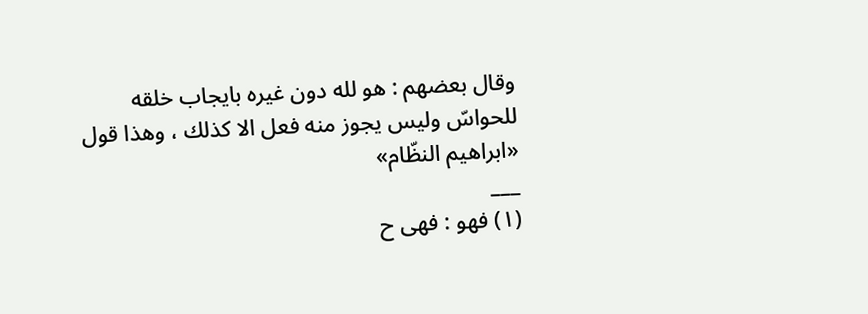وقال بعضهم : هو لله دون غيره بايجاب خلقه للحواسّ وليس يجوز منه فعل الا كذلك ، وهذا قول «ابراهيم النظّام»
___
(١) فهو : فهى ح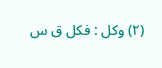(٢) وكل : فكل ق س